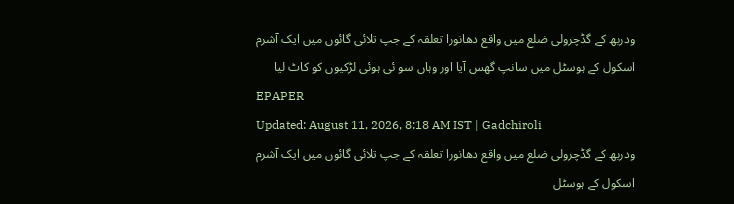ودربھ کے گڈچرولی ضلع میں واقع دھانورا تعلقہ کے جپ تلائی گائوں میں ایک آشرم اسکول کے ہوسٹل میں سانپ گھس آیا اور وہاں سو ئی ہوئی لڑکیوں کو کاٹ لیا
EPAPER
Updated: August 11, 2026, 8:18 AM IST | Gadchiroli
ودربھ کے گڈچرولی ضلع میں واقع دھانورا تعلقہ کے جپ تلائی گائوں میں ایک آشرم اسکول کے ہوسٹل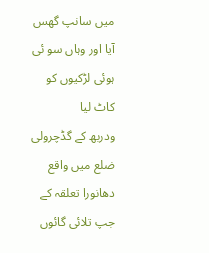میں سانپ گھس آیا اور وہاں سو ئی ہوئی لڑکیوں کو کاٹ لیا
ودربھ کے گڈچرولی ضلع میں واقع دھانورا تعلقہ کے جپ تلائی گائوں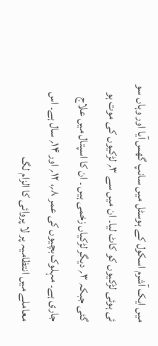میں ایک آشرم اسکول کے ہوسٹل میں سانپ گھس آیا اور وہاں سو ئی ہوئی لڑکیوں کو کاٹ لیا۔ ان میں سے ۳؍ لڑکیوں کی موت ہو گئی جبکہ ۳؍ دیگر لڑکیاں زخمی ہیں ۔ ان کا اسپتال میں علاج جاری ہے۔ مہلوک بچیوں کی عمر ۸؍، ۱۲؍ اور ۱۴؍ سال ہے۔ اس معاملے میں انتظامیہ پر لا پروائی کا الزام لگ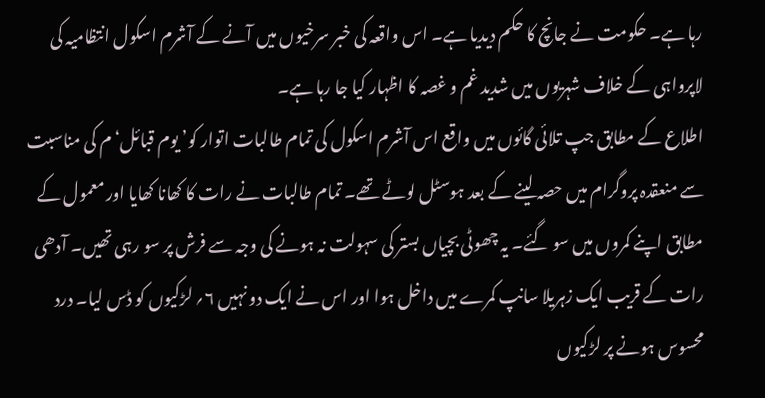رہا ہے۔ حکومت نے جانچ کا حکم دیدیا ہے۔ اس واقعہ کی خبر سرخیوں میں آنے کے آشرم اسکول انتظامیہ کی لاپرواہی کے خلاف شہریوں میں شدید غم و غصہ کا اظہار کیا جا رہا ہے۔
اطلاع کے مطابق جپ تلائی گائوں میں واقع اس آشرم اسکول کی تمام طالبات اتوار کو’ یوم قبائل‘ م کی مناسبت سے منعقدہ پروگرام میں حصہ لینے کے بعد ہوسٹل لوٹے تھے۔ تمام طالبات نے رات کا کھانا کھایا اور معمول کے مطابق اپنے کمروں میں سو گئے۔ یہ چھوٹی بچیاں بستر کی سہولت نہ ہونے کی وجہ سے فرش پر سو رہی تھیں۔ آدھی رات کے قریب ایک زہریلا سانپ کمرے میں داخل ہوا اور اس نے ایک دو نہیں ۶؍ لڑکیوں کو ڈس لیا۔ درد محسوس ہونے پر لڑکیوں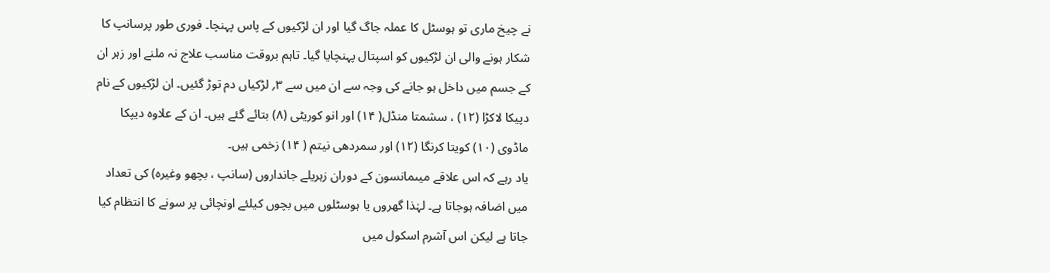نے چیخ ماری تو ہوسٹل کا عملہ جاگ گیا اور ان لڑکیوں کے پاس پہنچا۔ فوری طور پرسانپ کا شکار ہونے والی ان لڑکیوں کو اسپتال پہنچایا گیا۔ تاہم بروقت مناسب علاج نہ ملنے اور زہر ان کے جسم میں داخل ہو جانے کی وجہ سے ان میں سے ۳؍ لڑکیاں دم توڑ گئیں۔ ان لڑکیوں کے نام دپیکا لاکڑا (۱۲) ، سشمتا منڈل( ۱۴) اور انو کوریٹی (۸) بتائے گئے ہیں۔ ان کے علاوہ دیپکا ماڈوی (۱۰) کویتا کرنگا (۱۲) اور سمردھی نیتم ( ۱۴) زخمی ہیں۔
یاد رہے کہ اس علاقے میںمانسون کے دوران زہریلے جانداروں (سانپ ، بچھو وغیرہ) کی تعداد میں اضافہ ہوجاتا ہے۔ لہٰذا گھروں یا ہوسٹلوں میں بچوں کیلئے اونچائی پر سونے کا انتظام کیا جاتا ہے لیکن اس آشرم اسکول میں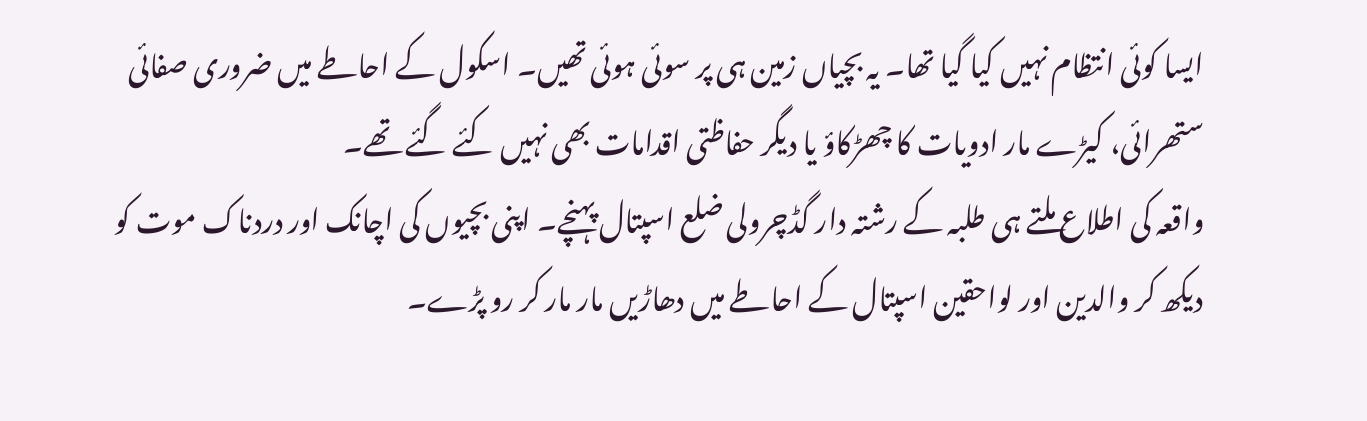ایسا کوئی انتظام نہیں کیا گیا تھا۔ یہ بچیاں زمین ہی پر سوئی ہوئی تھیں۔ اسکول کے احاطے میں ضروری صفائی ستھرائی، کیڑے مار ادویات کا چھڑکاؤ یا دیگر حفاظتی اقدامات بھی نہیں کئے گئے تھے۔
واقعہ کی اطلاع ملتے ہی طلبہ کے رشتہ دار گڈچرولی ضلع اسپتال پہنچے۔ اپنی بچیوں کی اچانک اور دردناک موت کو دیکھ کر والدین اور لواحقین اسپتال کے احاطے میں دھاڑیں مار مار کر رو پڑے۔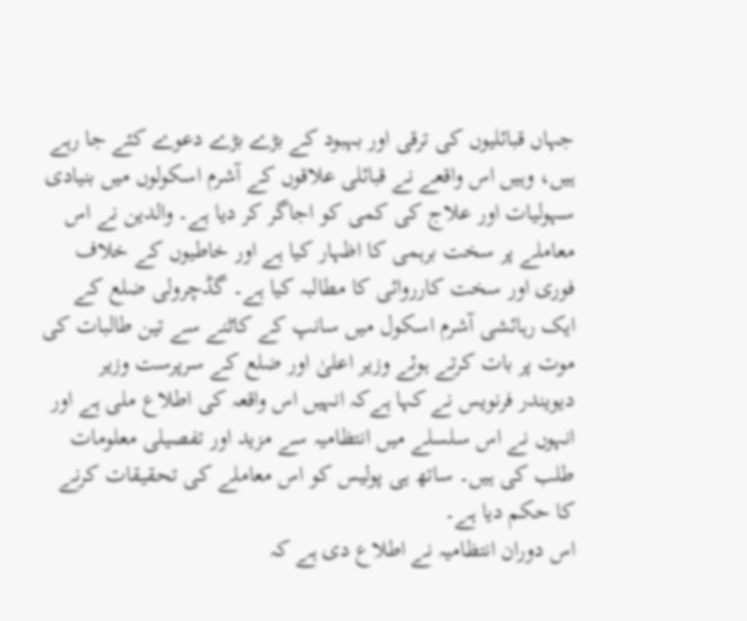جہاں قبائلیوں کی ترقی اور بہبود کے بڑے بڑے دعوے کئے جا رہے ہیں، وہیں اس واقعے نے قبائلی علاقوں کے آشرم اسکولوں میں بنیادی سہولیات اور علاج کی کمی کو اجاگر کر دیا ہے۔ والدین نے اس معاملے پر سخت برہمی کا اظہار کیا ہے اور خاطیوں کے خلاف فوری اور سخت کارروائی کا مطالبہ کیا ہے۔ گڈچرولی ضلع کے ایک رہائشی آشرم اسکول میں سانپ کے کاٹنے سے تین طالبات کی موت پر بات کرتے ہوئے وزیر اعلیٰ اور ضلع کے سرپرست وزیر دیویندر فرنویس نے کہا ہےکہ انہیں اس واقعہ کی اطلاع ملی ہے اور انہوں نے اس سلسلے میں انتظامیہ سے مزید اور تفصیلی معلومات طلب کی ہیں۔ ساتھ ہی پولیس کو اس معاملے کی تحقیقات کرنے کا حکم دیا ہے۔
اس دوران انتظامیہ نے اطلاع دی ہے کہ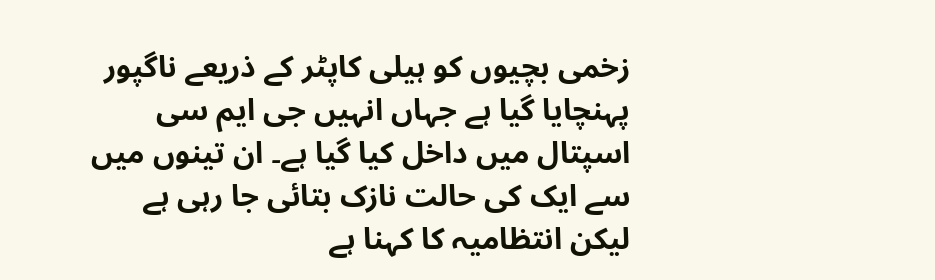زخمی بچیوں کو ہیلی کاپٹر کے ذریعے ناگپور پہنچایا گیا ہے جہاں انہیں جی ایم سی اسپتال میں داخل کیا گیا ہے۔ ان تینوں میں سے ایک کی حالت نازک بتائی جا رہی ہے لیکن انتظامیہ کا کہنا ہے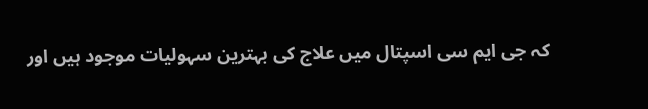کہ جی ایم سی اسپتال میں علاج کی بہترین سہولیات موجود ہیں اور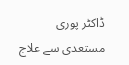ڈاکٹر پوری مستعدی سے علاج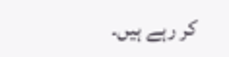کر رہے ہیں۔